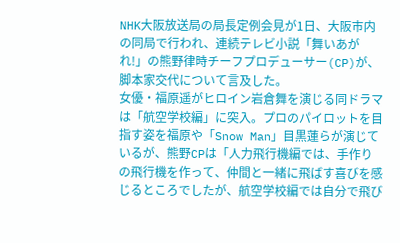NHK大阪放送局の局長定例会見が1日、大阪市内の同局で行われ、連続テレビ小説「舞いあがれ!」の熊野律時チーフプロデューサー(CP)が、脚本家交代について言及した。
女優・福原遥がヒロイン岩倉舞を演じる同ドラマは「航空学校編」に突入。プロのパイロットを目指す姿を福原や「Snow Man」目黒蓮らが演じているが、熊野CPは「人力飛行機編では、手作りの飛行機を作って、仲間と一緒に飛ばす喜びを感じるところでしたが、航空学校編では自分で飛び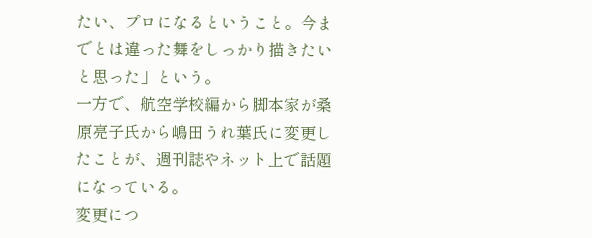たい、プロになるということ。今までとは違った舞をしっかり描きたいと思った」という。
一方で、航空学校編から脚本家が桑原亮子氏から嶋田うれ葉氏に変更したことが、週刊誌やネット上で話題になっている。
変更につ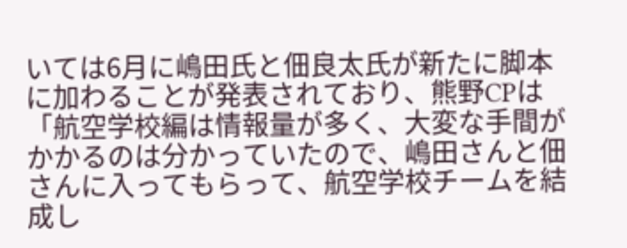いては6月に嶋田氏と佃良太氏が新たに脚本に加わることが発表されており、熊野CPは「航空学校編は情報量が多く、大変な手間がかかるのは分かっていたので、嶋田さんと佃さんに入ってもらって、航空学校チームを結成し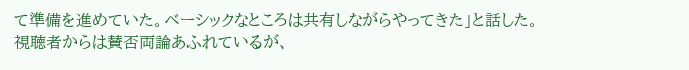て準備を進めていた。ベーシックなところは共有しながらやってきた」と話した。
視聴者からは賛否両論あふれているが、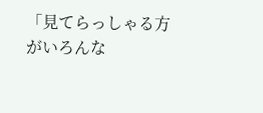「見てらっしゃる方がいろんな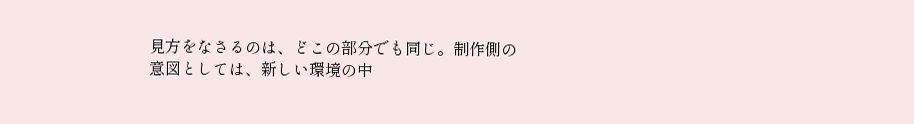見方をなさるのは、どこの部分でも同じ。制作側の意図としては、新しい環境の中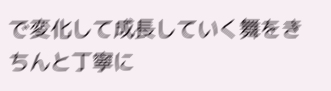で変化して成長していく舞をきちんと丁寧に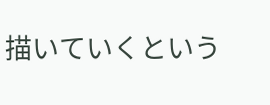描いていくという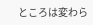ところは変わら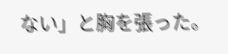ない」と胸を張った。